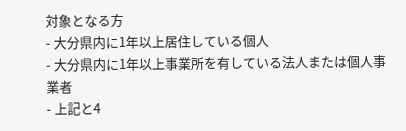対象となる方
- 大分県内に1年以上居住している個人
- 大分県内に1年以上事業所を有している法人または個人事業者
- 上記と4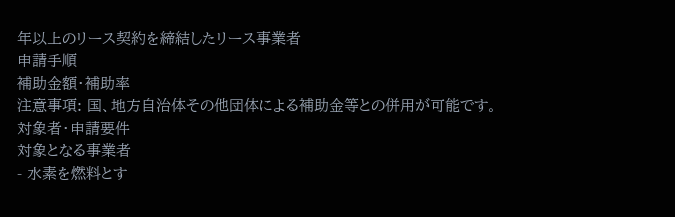年以上のリース契約を締結したリース事業者
申請手順
補助金額・補助率
注意事項: 国、地方自治体その他団体による補助金等との併用が可能です。
対象者・申請要件
対象となる事業者
- 水素を燃料とす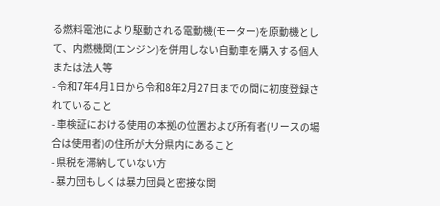る燃料電池により駆動される電動機(モーター)を原動機として、内燃機関(エンジン)を併用しない自動車を購入する個人または法人等
- 令和7年4月1日から令和8年2月27日までの間に初度登録されていること
- 車検証における使用の本拠の位置および所有者(リースの場合は使用者)の住所が大分県内にあること
- 県税を滞納していない方
- 暴力団もしくは暴力団員と密接な関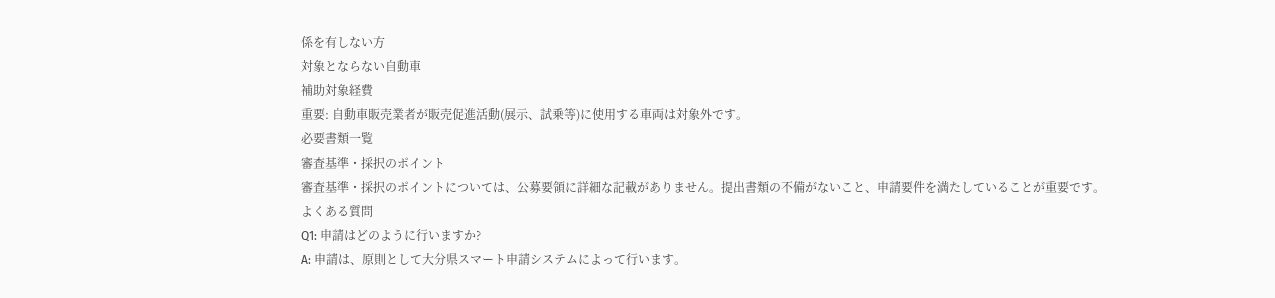係を有しない方
対象とならない自動車
補助対象経費
重要: 自動車販売業者が販売促進活動(展示、試乗等)に使用する車両は対象外です。
必要書類一覧
審査基準・採択のポイント
審査基準・採択のポイントについては、公募要領に詳細な記載がありません。提出書類の不備がないこと、申請要件を満たしていることが重要です。
よくある質問
Q1: 申請はどのように行いますか?
A: 申請は、原則として大分県スマート申請システムによって行います。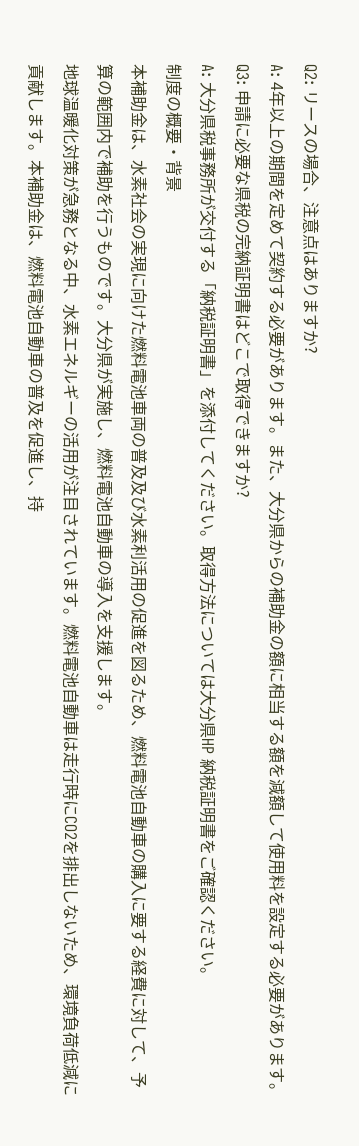Q2: リースの場合、注意点はありますか?
A: 4年以上の期間を定めて契約する必要があります。また、大分県からの補助金の額に相当する額を減額して使用料を設定する必要があります。
Q3: 申請に必要な県税の完納証明書はどこで取得できますか?
A: 大分県税事務所が交付する「納税証明書」を添付してください。取得方法については大分県HP 納税証明書をご確認ください。
制度の概要・背景
本補助金は、水素社会の実現に向けた燃料電池車両の普及及び水素利活用の促進を図るため、燃料電池自動車の購入に要する経費に対して、予算の範囲内で補助を行うものです。大分県が実施し、燃料電池自動車の導入を支援します。
地球温暖化対策が急務となる中、水素エネルギーの活用が注目されています。燃料電池自動車は走行時にCO2を排出しないため、環境負荷低減に貢献します。本補助金は、燃料電池自動車の普及を促進し、持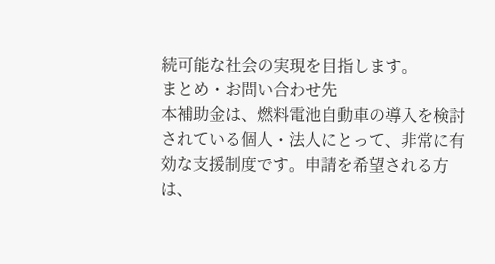続可能な社会の実現を目指します。
まとめ・お問い合わせ先
本補助金は、燃料電池自動車の導入を検討されている個人・法人にとって、非常に有効な支援制度です。申請を希望される方は、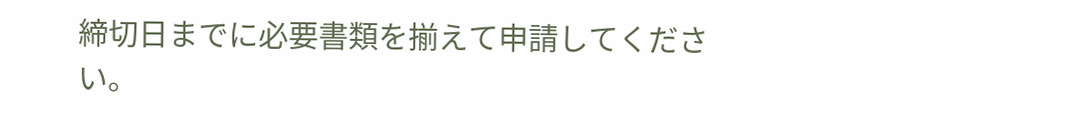締切日までに必要書類を揃えて申請してください。